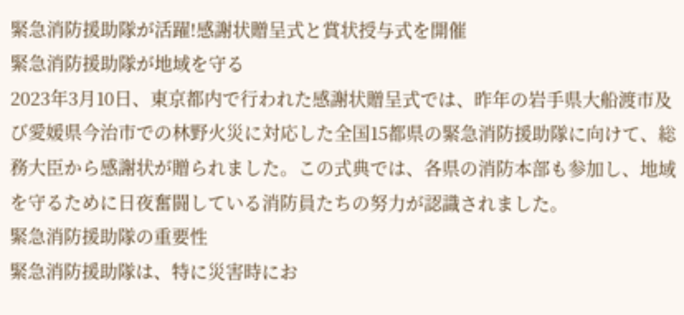緊急消防援助隊が活躍!感謝状贈呈式と賞状授与式を開催
緊急消防援助隊が地域を守る
2023年3月10日、東京都内で行われた感謝状贈呈式では、昨年の岩手県大船渡市及び愛媛県今治市での林野火災に対応した全国15都県の緊急消防援助隊に向けて、総務大臣から感謝状が贈られました。この式典では、各県の消防本部も参加し、地域を守るために日夜奮闘している消防員たちの努力が認識されました。
緊急消防援助隊の重要性
緊急消防援助隊は、特に災害時にお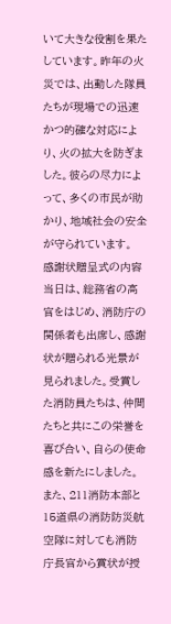いて大きな役割を果たしています。昨年の火災では、出動した隊員たちが現場での迅速かつ的確な対応により、火の拡大を防ぎました。彼らの尽力によって、多くの市民が助かり、地域社会の安全が守られています。
感謝状贈呈式の内容
当日は、総務省の高官をはじめ、消防庁の関係者も出席し、感謝状が贈られる光景が見られました。受賞した消防員たちは、仲間たちと共にこの栄誉を喜び合い、自らの使命感を新たにしました。また、211消防本部と15道県の消防防災航空隊に対しても消防庁長官から賞状が授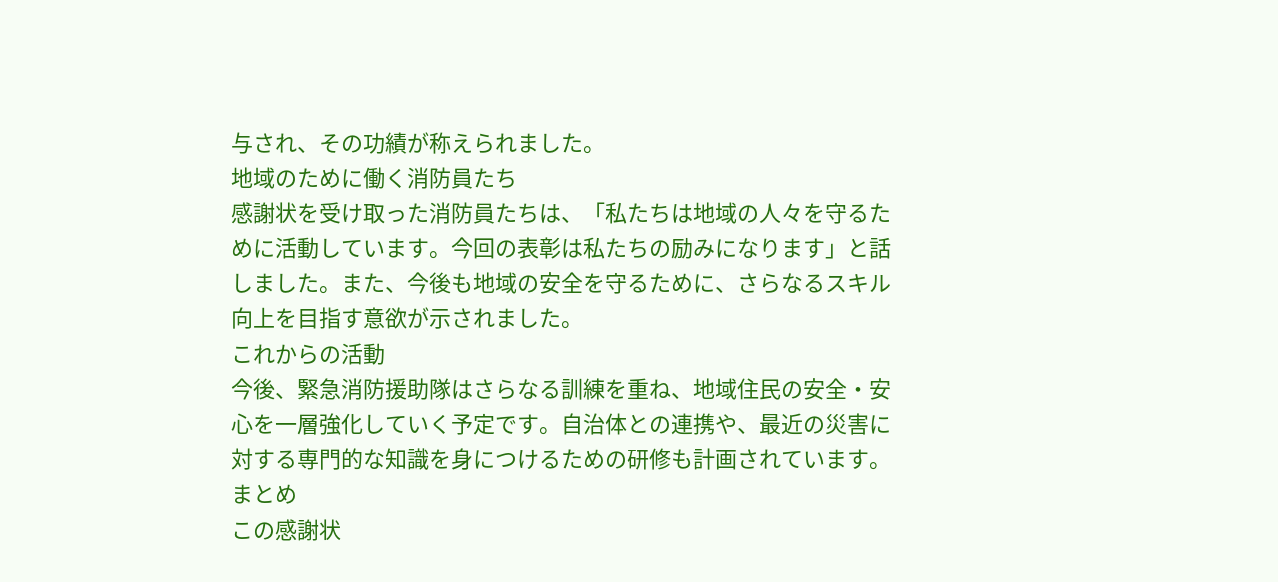与され、その功績が称えられました。
地域のために働く消防員たち
感謝状を受け取った消防員たちは、「私たちは地域の人々を守るために活動しています。今回の表彰は私たちの励みになります」と話しました。また、今後も地域の安全を守るために、さらなるスキル向上を目指す意欲が示されました。
これからの活動
今後、緊急消防援助隊はさらなる訓練を重ね、地域住民の安全・安心を一層強化していく予定です。自治体との連携や、最近の災害に対する専門的な知識を身につけるための研修も計画されています。
まとめ
この感謝状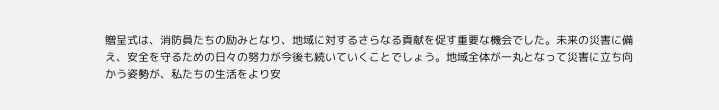贈呈式は、消防員たちの励みとなり、地域に対するさらなる貢献を促す重要な機会でした。未来の災害に備え、安全を守るための日々の努力が今後も続いていくことでしょう。地域全体が一丸となって災害に立ち向かう姿勢が、私たちの生活をより安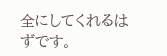全にしてくれるはずです。